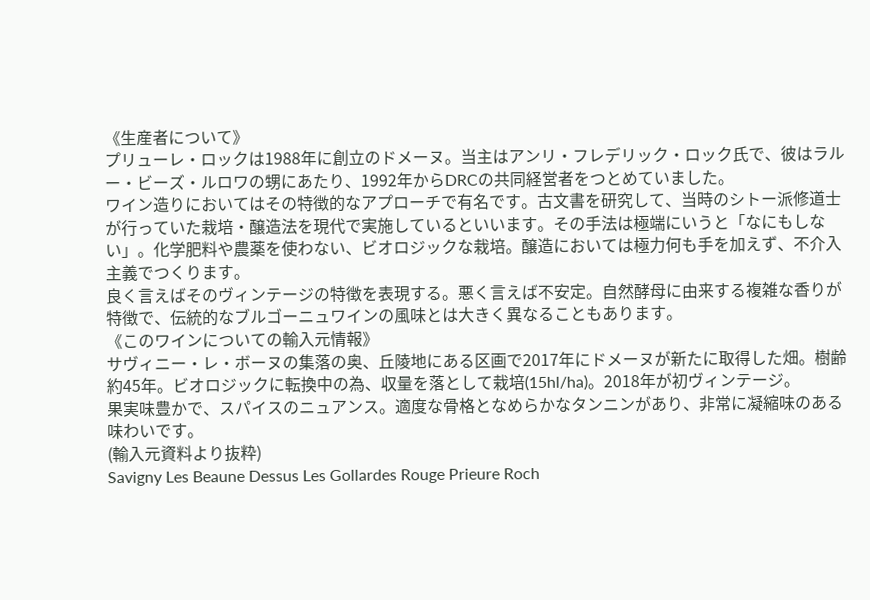《生産者について》
プリューレ・ロックは1988年に創立のドメーヌ。当主はアンリ・フレデリック・ロック氏で、彼はラルー・ビーズ・ルロワの甥にあたり、1992年からDRCの共同経営者をつとめていました。
ワイン造りにおいてはその特徴的なアプローチで有名です。古文書を研究して、当時のシトー派修道士が行っていた栽培・醸造法を現代で実施しているといいます。その手法は極端にいうと「なにもしない」。化学肥料や農薬を使わない、ビオロジックな栽培。醸造においては極力何も手を加えず、不介入主義でつくります。
良く言えばそのヴィンテージの特徴を表現する。悪く言えば不安定。自然酵母に由来する複雑な香りが特徴で、伝統的なブルゴーニュワインの風味とは大きく異なることもあります。
《このワインについての輸入元情報》
サヴィニー・レ・ボーヌの集落の奥、丘陵地にある区画で2017年にドメーヌが新たに取得した畑。樹齢約45年。ビオロジックに転換中の為、収量を落として栽培(15hl/ha)。2018年が初ヴィンテージ。
果実味豊かで、スパイスのニュアンス。適度な骨格となめらかなタンニンがあり、非常に凝縮味のある味わいです。
(輸入元資料より抜粋)
Savigny Les Beaune Dessus Les Gollardes Rouge Prieure Roch